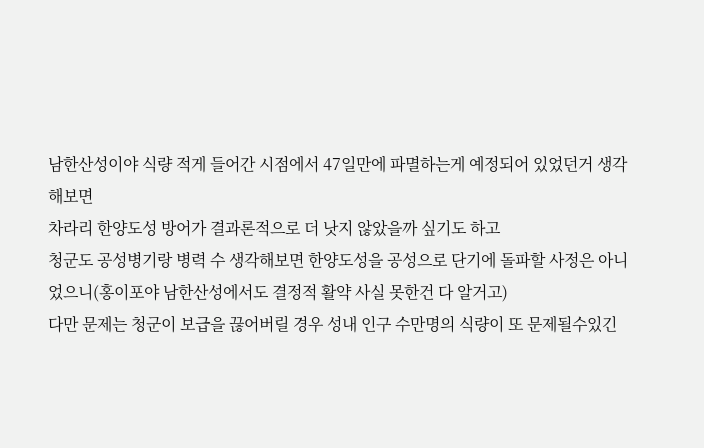남한산성이야 식량 적게 들어간 시점에서 47일만에 파멸하는게 예정되어 있었던거 생각해보면
차라리 한양도성 방어가 결과론적으로 더 낫지 않았을까 싶기도 하고
청군도 공성병기랑 병력 수 생각해보면 한양도성을 공성으로 단기에 돌파할 사정은 아니었으니(홍이포야 남한산성에서도 결정적 활약 사실 못한건 다 알거고)
다만 문제는 청군이 보급을 끊어버릴 경우 성내 인구 수만명의 식량이 또 문제될수있긴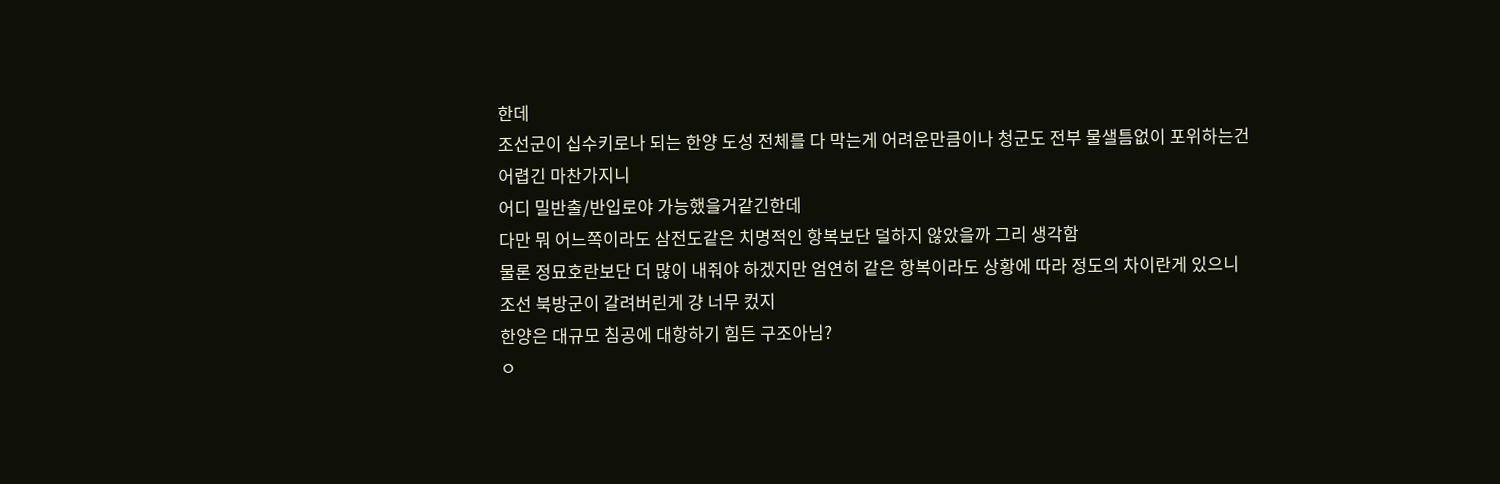한데
조선군이 십수키로나 되는 한양 도성 전체를 다 막는게 어려운만큼이나 청군도 전부 물샐틈없이 포위하는건 어렵긴 마찬가지니
어디 밀반출/반입로야 가능했을거같긴한데
다만 뭐 어느쪽이라도 삼전도같은 치명적인 항복보단 덜하지 않았을까 그리 생각함
물론 정묘호란보단 더 많이 내줘야 하겠지만 엄연히 같은 항복이라도 상황에 따라 정도의 차이란게 있으니
조선 북방군이 갈려버린게 걍 너무 컸지
한양은 대규모 침공에 대항하기 힘든 구조아님?
ㅇ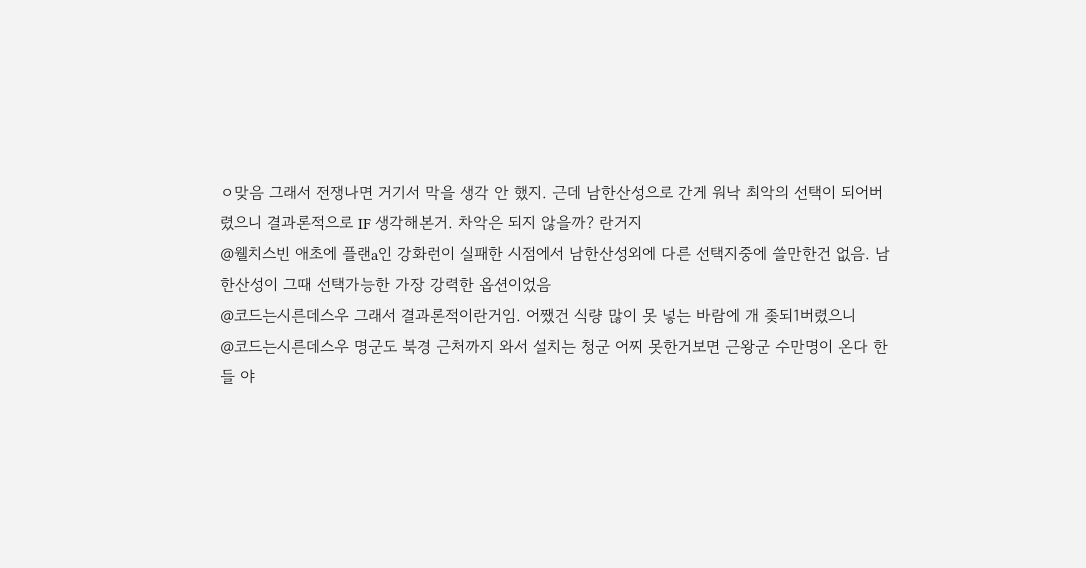ㅇ맞음 그래서 전쟁나면 거기서 막을 생각 안 했지. 근데 남한산성으로 간게 워낙 최악의 선택이 되어버렸으니 결과론적으로 IF 생각해본거. 차악은 되지 않을까? 란거지
@웰치스빈 애초에 플랜a인 강화런이 실패한 시점에서 남한산성외에 다른 선택지중에 쓸만한건 없음. 남한산성이 그때 선택가능한 가장 강력한 옵션이었음
@코드는시른데스우 그래서 결과론적이란거임. 어쨌건 식량 많이 못 넣는 바람에 개 좆되1버렸으니
@코드는시른데스우 명군도 북경 근처까지 와서 설치는 청군 어찌 못한거보면 근왕군 수만명이 온다 한들 야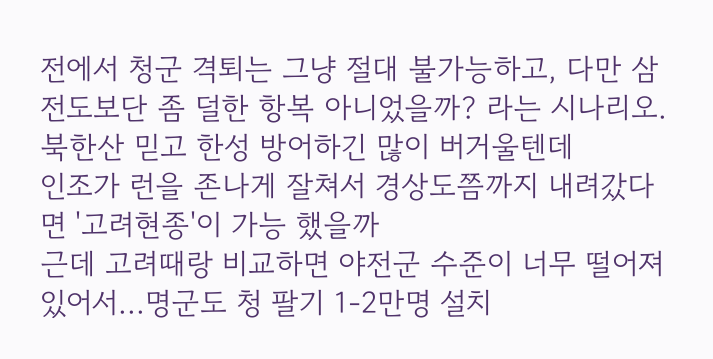전에서 청군 격퇴는 그냥 절대 불가능하고, 다만 삼전도보단 좀 덜한 항복 아니었을까? 라는 시나리오.
북한산 믿고 한성 방어하긴 많이 버거울텐데
인조가 런을 존나게 잘쳐서 경상도쯤까지 내려갔다면 '고려현종'이 가능 했을까
근데 고려때랑 비교하면 야전군 수준이 너무 떨어져있어서...명군도 청 팔기 1-2만명 설치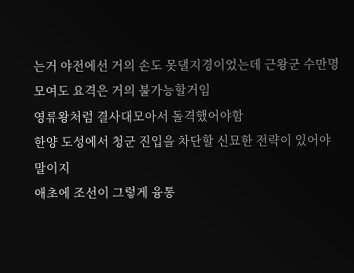는거 야전에선 거의 손도 못댈지경이었는데 근왕군 수만명 모여도 요격은 거의 불가능할거임
영류왕처럼 결사대모아서 돌격했어야함
한양 도성에서 청군 진입을 차단할 신묘한 전략이 있어야 말이지
애초에 조선이 그렇게 융통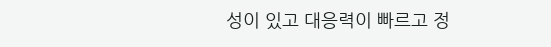성이 있고 대응력이 빠르고 정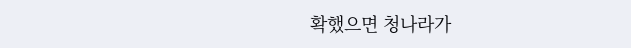확했으면 청나라가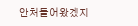안처들어왔겠지